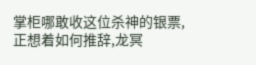掌柜哪敢收这位杀神的银票,正想着如何推辞,龙冥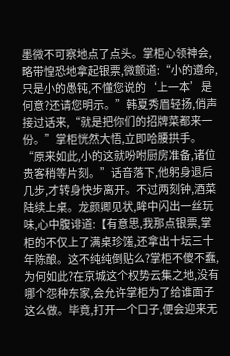墨微不可察地点了点头。掌柜心领神会,略带惶恐地拿起银票,微颤道:“小的遵命,只是小的愚钝,不懂您说的‘上一本’是何意?还请您明示。”韩夏秀眉轻扬,俏声接过话来,“就是把你们的招牌菜都来一份。”掌柜恍然大悟,立即哈腰拱手。“原来如此,小的这就吩咐厨房准备,诸位贵客稍等片刻。”话音落下,他躬身退后几步,才转身快步离开。不过两刻钟,酒菜陆续上桌。龙颜卿见状,眸中闪出一丝玩味,心中腹诽道:【有意思,我那点银票,掌柜的不仅上了满桌珍馐,还拿出十坛三十年陈酿。这不纯纯倒贴么?掌柜不傻不蠢,为何如此?在京城这个权势云集之地,没有哪个怨种东家,会允许掌柜为了给谁面子这么做。毕竟,打开一个口子,便会迎来无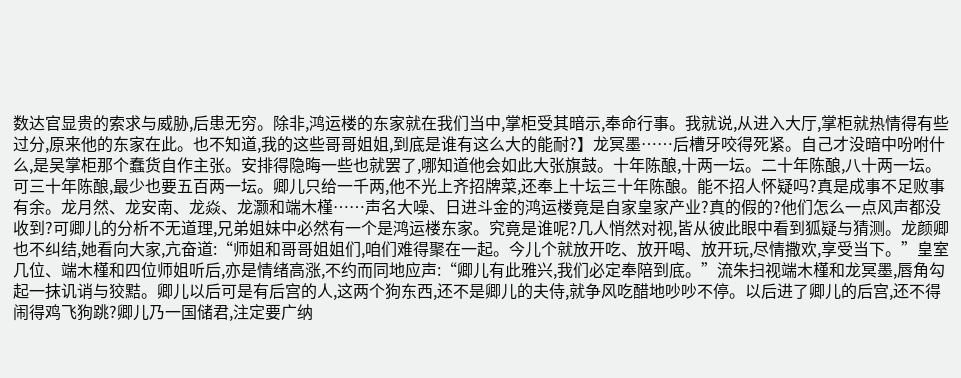数达官显贵的索求与威胁,后患无穷。除非,鸿运楼的东家就在我们当中,掌柜受其暗示,奉命行事。我就说,从进入大厅,掌柜就热情得有些过分,原来他的东家在此。也不知道,我的这些哥哥姐姐,到底是谁有这么大的能耐?】龙冥墨……后槽牙咬得死紧。自己才没暗中吩咐什么,是吴掌柜那个蠢货自作主张。安排得隐晦一些也就罢了,哪知道他会如此大张旗鼓。十年陈酿,十两一坛。二十年陈酿,八十两一坛。可三十年陈酿,最少也要五百两一坛。卿儿只给一千两,他不光上齐招牌菜,还奉上十坛三十年陈酿。能不招人怀疑吗?真是成事不足败事有余。龙月然、龙安南、龙焱、龙灏和端木槿……声名大噪、日进斗金的鸿运楼竟是自家皇家产业?真的假的?他们怎么一点风声都没收到?可卿儿的分析不无道理,兄弟姐妹中必然有一个是鸿运楼东家。究竟是谁呢?几人悄然对视,皆从彼此眼中看到狐疑与猜测。龙颜卿也不纠结,她看向大家,亢奋道:“师姐和哥哥姐姐们,咱们难得聚在一起。今儿个就放开吃、放开喝、放开玩,尽情撒欢,享受当下。”皇室几位、端木槿和四位师姐听后,亦是情绪高涨,不约而同地应声:“卿儿有此雅兴,我们必定奉陪到底。”流朱扫视端木槿和龙冥墨,唇角勾起一抹讥诮与狡黠。卿儿以后可是有后宫的人,这两个狗东西,还不是卿儿的夫侍,就争风吃醋地吵吵不停。以后进了卿儿的后宫,还不得闹得鸡飞狗跳?卿儿乃一国储君,注定要广纳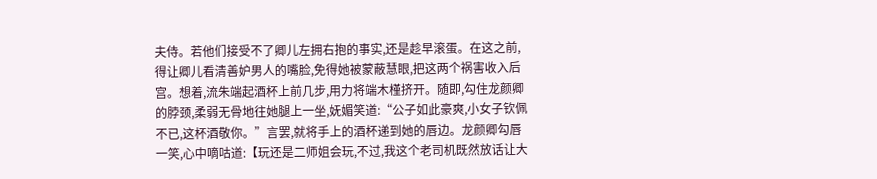夫侍。若他们接受不了卿儿左拥右抱的事实,还是趁早滚蛋。在这之前,得让卿儿看清善妒男人的嘴脸,免得她被蒙蔽慧眼,把这两个祸害收入后宫。想着,流朱端起酒杯上前几步,用力将端木槿挤开。随即,勾住龙颜卿的脖颈,柔弱无骨地往她腿上一坐,妩媚笑道:“公子如此豪爽,小女子钦佩不已,这杯酒敬你。”言罢,就将手上的酒杯递到她的唇边。龙颜卿勾唇一笑,心中嘀咕道:【玩还是二师姐会玩,不过,我这个老司机既然放话让大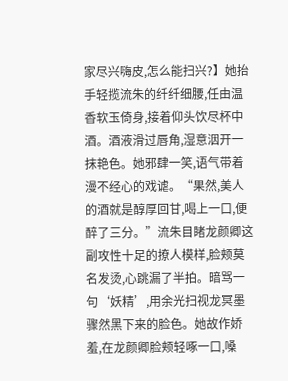家尽兴嗨皮,怎么能扫兴?】她抬手轻揽流朱的纤纤细腰,任由温香软玉倚身,接着仰头饮尽杯中酒。酒液滑过唇角,湿意洇开一抹艳色。她邪肆一笑,语气带着漫不经心的戏谑。“果然,美人的酒就是醇厚回甘,喝上一口,便醉了三分。”流朱目睹龙颜卿这副攻性十足的撩人模样,脸颊莫名发烫,心跳漏了半拍。暗骂一句‘妖精’,用余光扫视龙冥墨骤然黑下来的脸色。她故作娇羞,在龙颜卿脸颊轻啄一口,嗓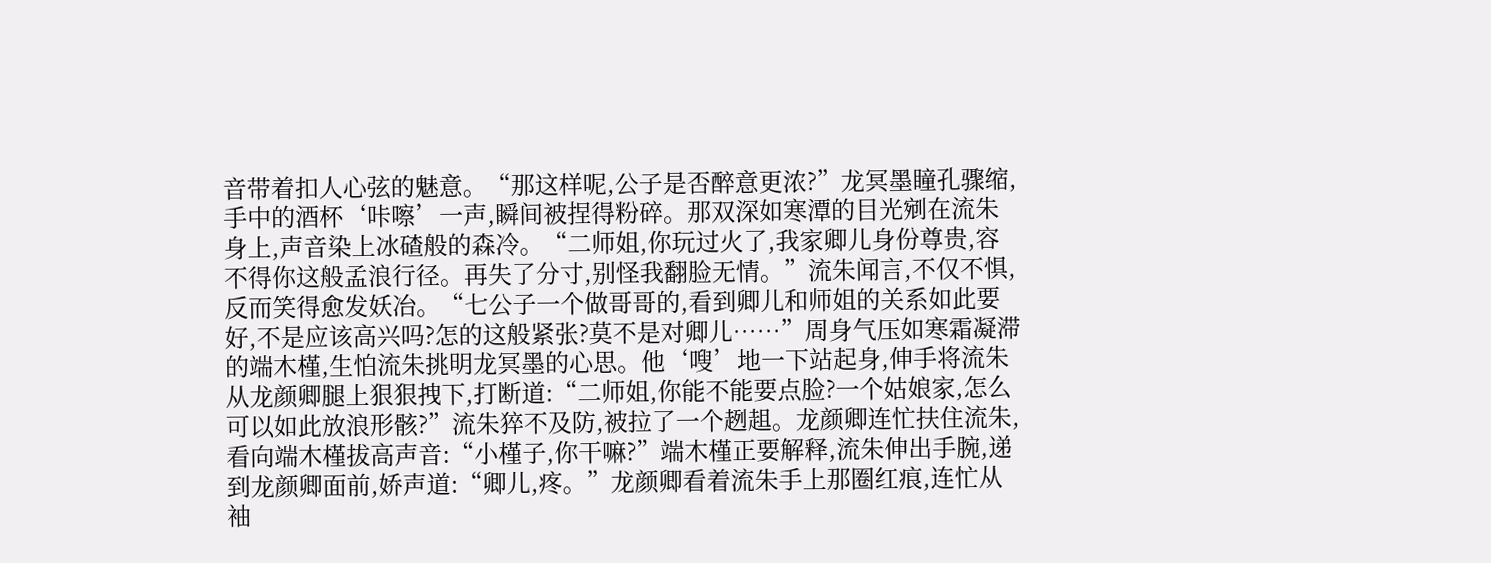音带着扣人心弦的魅意。“那这样呢,公子是否醉意更浓?”龙冥墨瞳孔骤缩,手中的酒杯‘咔嚓’一声,瞬间被捏得粉碎。那双深如寒潭的目光剜在流朱身上,声音染上冰碴般的森冷。“二师姐,你玩过火了,我家卿儿身份尊贵,容不得你这般孟浪行径。再失了分寸,别怪我翻脸无情。”流朱闻言,不仅不惧,反而笑得愈发妖冶。“七公子一个做哥哥的,看到卿儿和师姐的关系如此要好,不是应该高兴吗?怎的这般紧张?莫不是对卿儿……”周身气压如寒霜凝滞的端木槿,生怕流朱挑明龙冥墨的心思。他‘嗖’地一下站起身,伸手将流朱从龙颜卿腿上狠狠拽下,打断道:“二师姐,你能不能要点脸?一个姑娘家,怎么可以如此放浪形骸?”流朱猝不及防,被拉了一个趔趄。龙颜卿连忙扶住流朱,看向端木槿拔高声音:“小槿子,你干嘛?”端木槿正要解释,流朱伸出手腕,递到龙颜卿面前,娇声道:“卿儿,疼。”龙颜卿看着流朱手上那圈红痕,连忙从袖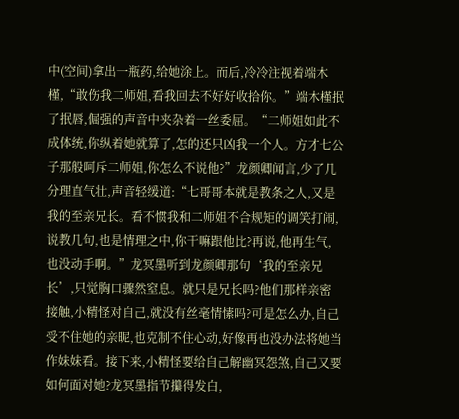中(空间)拿出一瓶药,给她涂上。而后,冷冷注视着端木槿,“敢伤我二师姐,看我回去不好好收拾你。”端木槿抿了抿唇,倔强的声音中夹杂着一丝委屈。“二师姐如此不成体统,你纵着她就算了,怎的还只凶我一个人。方才七公子那般呵斥二师姐,你怎么不说他?”龙颜卿闻言,少了几分理直气壮,声音轻缓道:“七哥哥本就是教条之人,又是我的至亲兄长。看不惯我和二师姐不合规矩的调笑打闹,说教几句,也是情理之中,你干嘛跟他比?再说,他再生气,也没动手啊。”龙冥墨听到龙颜卿那句‘我的至亲兄长’,只觉胸口骤然窒息。就只是兄长吗?他们那样亲密接触,小精怪对自己,就没有丝毫情愫吗?可是怎么办,自己受不住她的亲昵,也克制不住心动,好像再也没办法将她当作妹妹看。接下来,小精怪要给自己解幽冥怨煞,自己又要如何面对她?龙冥墨指节攥得发白,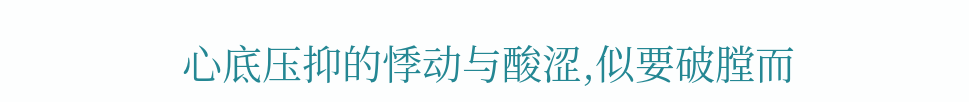心底压抑的悸动与酸涩,似要破膛而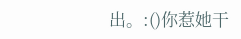出。:()你惹她干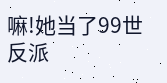嘛!她当了99世反派